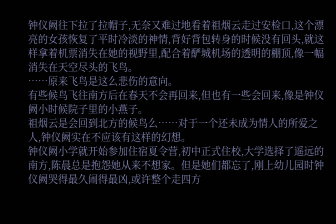钟仪阙往下拉了拉帽子,无奈又难过地看着祖烟云走过安检口,这个漂亮的女孩恢复了平时冷淡的神情,背好背包转身的时候没有回头,就这样拿着机票消失在她的视野里,配合着酽城机场的透明的棚顶,像一幅消失在天空尽头的飞鸟。
……原来飞鸟是这么悲伤的意向。
有些候鸟飞往南方后在春天不会再回来,但也有一些会回来,像是钟仪阙小时候院子里的小燕子。
祖烟云是会回到北方的候鸟么……对于一个还未成为情人的所爱之人,钟仪阙实在不应该有这样的幻想。
钟仪阙小学就开始参加住宿夏令营,初中正式住校,大学选择了遥远的南方,陈晨总是抱怨她从来不想家。但是她们都忘了,刚上幼儿园时钟仪阙哭得最久闹得最凶,或许整个走四方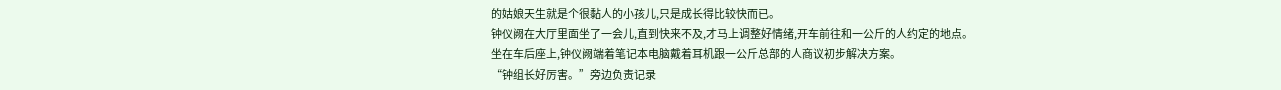的姑娘天生就是个很黏人的小孩儿,只是成长得比较快而已。
钟仪阙在大厅里面坐了一会儿,直到快来不及,才马上调整好情绪,开车前往和一公斤的人约定的地点。
坐在车后座上,钟仪阙端着笔记本电脑戴着耳机跟一公斤总部的人商议初步解决方案。
“钟组长好厉害。”旁边负责记录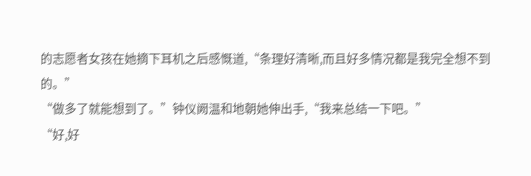的志愿者女孩在她摘下耳机之后感慨道,“条理好清晰,而且好多情况都是我完全想不到的。”
“做多了就能想到了。”钟仪阙温和地朝她伸出手,“我来总结一下吧。”
“好,好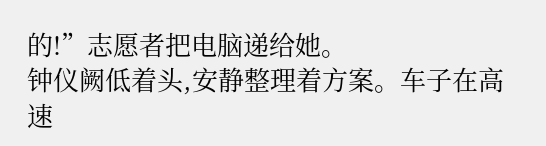的!”志愿者把电脑递给她。
钟仪阙低着头,安静整理着方案。车子在高速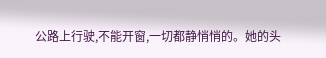公路上行驶,不能开窗,一切都静悄悄的。她的头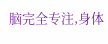脑完全专注,身体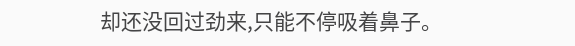却还没回过劲来,只能不停吸着鼻子。